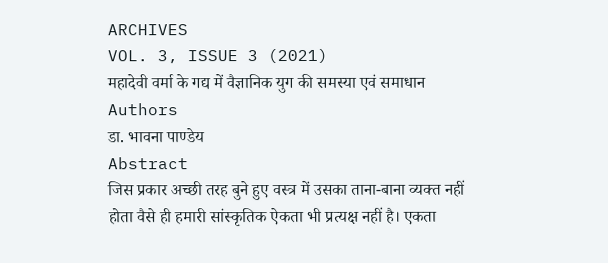ARCHIVES
VOL. 3, ISSUE 3 (2021)
महादेवी वर्मा के गद्य में वैज्ञानिक युग की समस्या एवं समाधान
Authors
डा. भावना पाण्डेय
Abstract
जिस प्रकार अच्छी तरह बुने हुए वस्त्र में उसका ताना-बाना व्यक्त नहीं होता वैसे ही हमारी सांस्कृतिक ऐकता भी प्रत्यक्ष नहीं है। एकता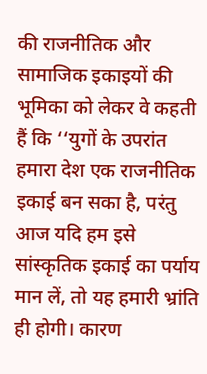की राजनीतिक और सामाजिक इकाइयों की भूमिका को लेकर वे कहती हैं कि ‘‘युगों के उपरांत हमारा देश एक राजनीतिक इकाई बन सका है, परंतु आज यदि हम इसे सांस्कृतिक इकाई का पर्याय मान लें, तो यह हमारी भ्रांति ही होगी। कारण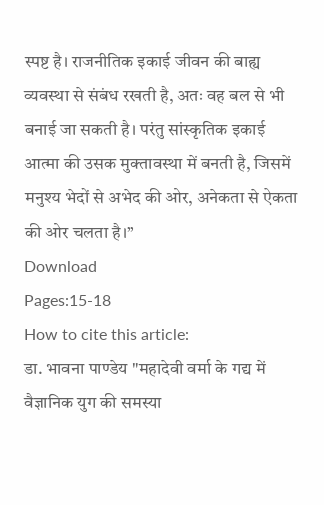स्पष्ट है। राजनीतिक इकाई जीवन की बाह्य व्यवस्था से संबंध रखती है, अतः वह बल से भी बनाई जा सकती है। परंतु सांस्कृतिक इकाई आत्मा की उसक मुक्तावस्था में बनती है, जिसमें मनुश्य भेदों से अभेद की ओर, अनेकता से ऐकता की ओर चलता है।’’
Download
Pages:15-18
How to cite this article:
डा. भावना पाण्डेय "महादेवी वर्मा के गद्य में वैज्ञानिक युग की समस्या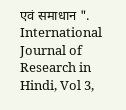एवं समाधान ". International Journal of Research in Hindi, Vol 3,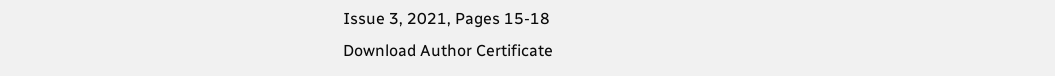Issue 3, 2021, Pages 15-18
Download Author Certificate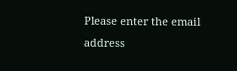Please enter the email address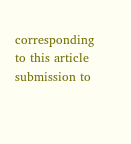corresponding to this article submission to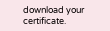download your certificate.